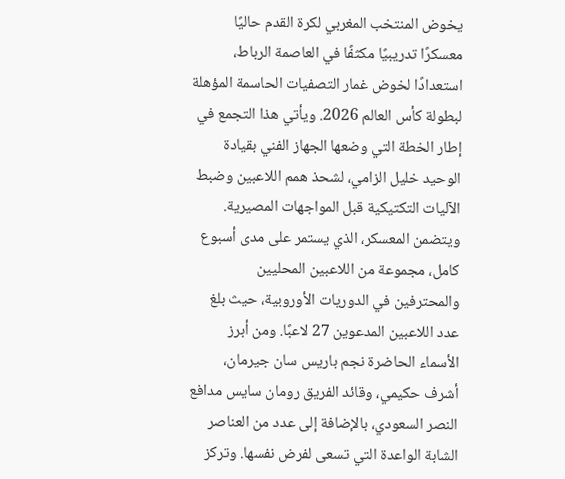يخوض المنتخب المغربي لكرة القدم حاليًا معسكرًا تدريبيًا مكثفًا في العاصمة الرباط، استعدادًا لخوض غمار التصفيات الحاسمة المؤهلة لبطولة كأس العالم 2026. ويأتي هذا التجمع في إطار الخطة التي وضعها الجهاز الفني بقيادة الوحيد خليل الزامي، لشحذ همم اللاعبين وضبط الآليات التكتيكية قبل المواجهات المصيرية.
ويتضمن المعسكر، الذي يستمر على مدى أسبوع كامل، مجموعة من اللاعبين المحليين والمحترفين في الدوريات الأوروبية، حيث بلغ عدد اللاعبين المدعوين 27 لاعبًا. ومن أبرز الأسماء الحاضرة نجم باريس سان جيرمان، أشرف حكيمي، وقائد الفريق رومان سايس مدافع النصر السعودي، بالإضافة إلى عدد من العناصر الشابة الواعدة التي تسعى لفرض نفسها. وتركز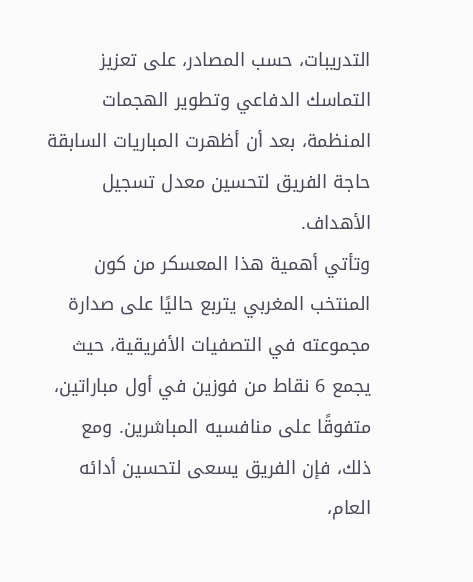التدريبات، حسب المصادر، على تعزيز التماسك الدفاعي وتطوير الهجمات المنظمة، بعد أن أظهرت المباريات السابقة حاجة الفريق لتحسين معدل تسجيل الأهداف.
وتأتي أهمية هذا المعسكر من كون المنتخب المغربي يتربع حاليًا على صدارة مجموعته في التصفيات الأفريقية، حيث يجمع 6 نقاط من فوزين في أول مباراتين، متفوقًا على منافسيه المباشرين. ومع ذلك، فإن الفريق يسعى لتحسين أدائه العام،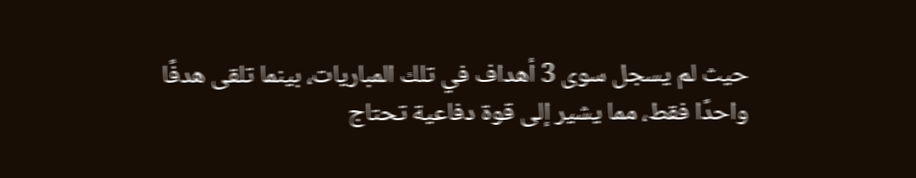حيث لم يسجل سوى 3 أهداف في تلك المباريات، بينما تلقى هدفًا واحدًا فقط، مما يشير إلى قوة دفاعية تحتاج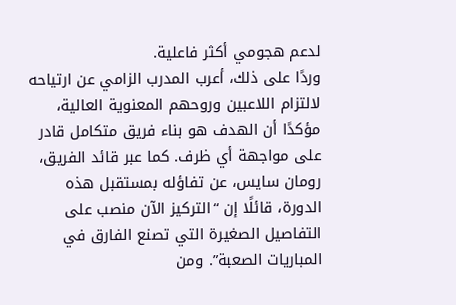لدعم هجومي أكثر فاعلية.
وردًا على ذلك، أعرب المدرب الزامي عن ارتياحه لالتزام اللاعبين وروحهم المعنوية العالية، مؤكدًا أن الهدف هو بناء فريق متكامل قادر على مواجهة أي ظرف. كما عبر قائد الفريق، رومان سايس، عن تفاؤله بمستقبل هذه الدورة، قائلًا إن “التركيز الآن منصب على التفاصيل الصغيرة التي تصنع الفارق في المباريات الصعبة”. ومن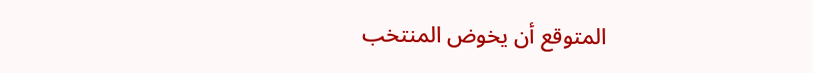المتوقع أن يخوض المنتخب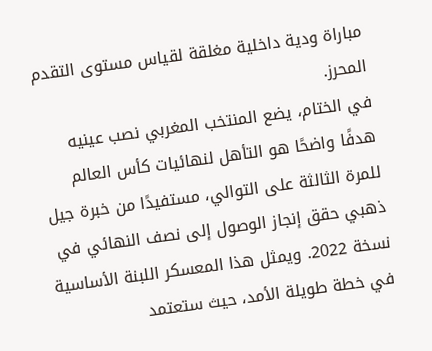مباراة ودية داخلية مغلقة لقياس مستوى التقدم المحرز.
في الختام، يضع المنتخب المغربي نصب عينيه هدفًا واضحًا هو التأهل لنهائيات كأس العالم للمرة الثالثة على التوالي، مستفيدًا من خبرة جيل ذهبي حقق إنجاز الوصول إلى نصف النهائي في نسخة 2022. ويمثل هذا المعسكر اللبنة الأساسية في خطة طويلة الأمد، حيث ستعتمد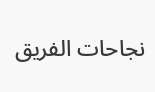نجاحات الفريق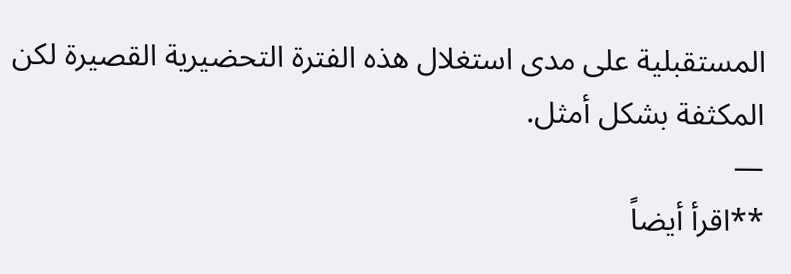المستقبلية على مدى استغلال هذه الفترة التحضيرية القصيرة لكن المكثفة بشكل أمثل.
—
**اقرأ أيضاً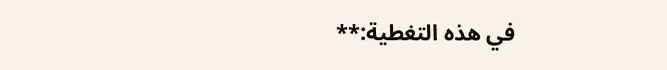في هذه التغطية:**